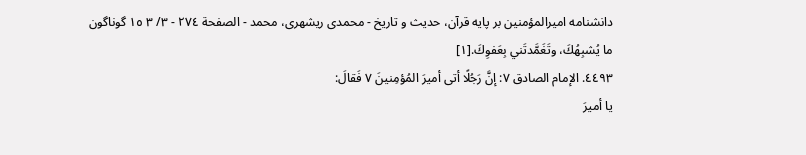دانشنامه اميرالمؤمنين بر پايه قرآن، حديث و تاريخ - محمدی ریشهری، محمد - الصفحة ٢٧٤ - ٣/ ٣ ١٥ گوناگون
ما يُشبِهُكَ، وتَغَمَّدتَني بِعَفوِكَ.[١]
٤٤٩٣. الإمام الصادق ٧: إنَّ رَجُلًا أتى أميرَ المُؤمِنينَ ٧ فَقالَ:
يا أميرَ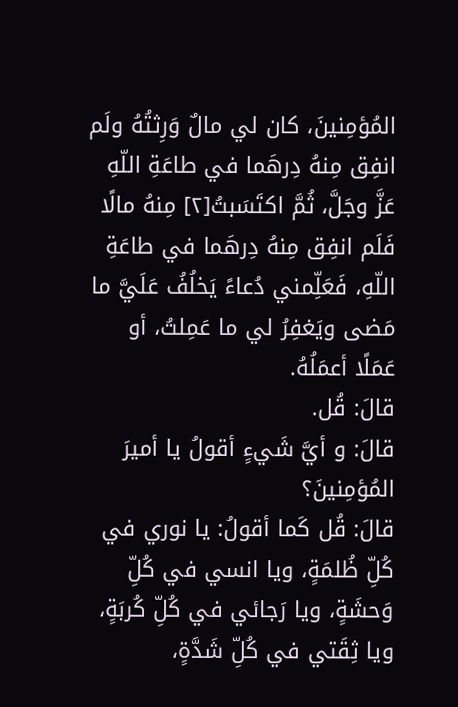المُؤمِنينَ، كان لي مالٌ وَرِثتُهُ ولَم انفِق مِنهُ دِرهَما في طاعَةِ اللّهِ عَزَّ وجَلَّ، ثُمَّ اكتَسَبتُ[٢] مِنهُ مالًا فَلَم انفِق مِنهُ دِرهَما في طاعَةِ اللّهِ، فَعَلِّمني دُعاءً يَخلُفُ عَلَيَّ ما مَضى ويَغفِرُ لي ما عَمِلتُ، أو عَمَلًا أعمَلُهُ.
قالَ: قُل.
قالَ: و أيَّ شَيءٍ أقولُ يا أميرَ المُؤمِنينَ؟
قالَ: قُل كَما أقولُ: يا نوري في كُلِّ ظُلمَةٍ، ويا انسي في كُلِّ وَحشَةٍ، ويا رَجائي في كُلِّ كُربَةٍ، ويا ثِقَتي في كُلِّ شَدَّةٍ،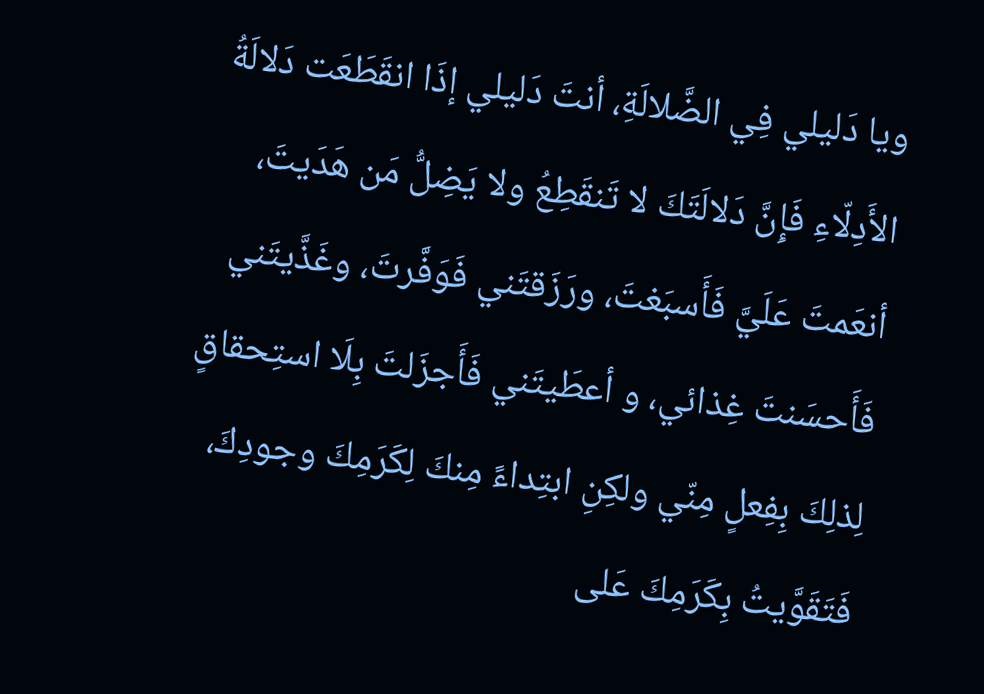ويا دَليلي فِي الضَّلالَةِ، أنتَ دَليلي إذَا انقَطَعَت دَلالَةُ الأَدِلّاءِ فَإِنَّ دَلالَتَكَ لا تَنقَطِعُ ولا يَضِلُّ مَن هَدَيتَ، أنعَمتَ عَلَيَّ فَأَسبَغتَ، ورَزَقتَني فَوَفَّرتَ، وغَذَّيتَني فَأَحسَنتَ غِذائي، و أعطَيتَني فَأَجزَلتَ بِلَا استِحقاقٍ لِذلِكَ بِفِعلٍ مِنّي ولكِنِ ابتِداءً مِنكَ لِكَرَمِكَ وجودِكَ، فَتَقَوَّيتُ بِكَرَمِكَ عَلى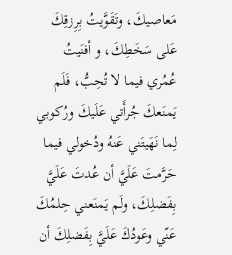مَعاصيكَ، وتَقَوَّيتُ بِرِزقِكَ عَلى سَخَطِكَ، و أفنَيتُ عُمُري فيما لا تُحِبُّ، فَلَم يَمنَعكَ جُرأَتي عَلَيكَ ورُكوبي لِما نَهَيتَني عَنهُ ودُخولي فيما حَرَّمتَ عَلَيَّ أن عُدتَ عَلَيَّ بِفَضلِكَ، ولَم يَمنَعني حِلمُكَ عَنّي وعَودُكَ عَلَيَّ بِفَضلِكَ أن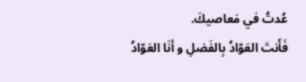عُدتُ في مَعاصيكَ.
فَأَنتَ العَوّادُ بِالفَضلِ و أنَا العَوّادُ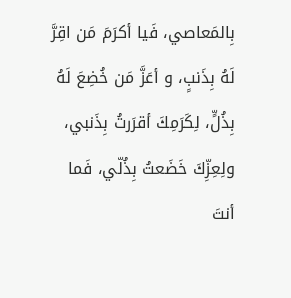بِالمَعاصي، فَيا أكرَمَ مَن اقِرَّ لَهُ بِذَنبٍ، و أعَزَّ مَن خُضِعَ لَهُ بِذُلٍّ، لِكَرَمِكَ أقرَرتُ بِذَنبي، ولِعِزِّكَ خَضَعتُ بِذُلّي، فَما أنتَ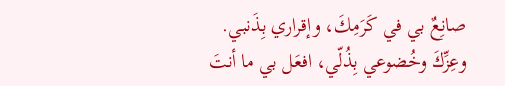صانِعٌ بي في كَرَمِكَ، وإقراري بِذَنبي. وعِزِّكَ وخُضوعي بِذُلّي، افعَل بي ما أنتَ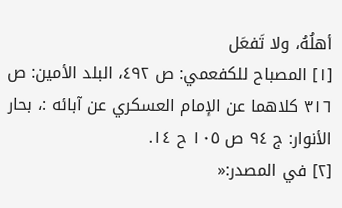أهلُهُ، ولا تَفعَل
[١] المصباح للكفعمي: ص ٤٩٢، البلد الأمين: ص ٣١٦ كلاهما عن الإمام العسكري عن آبائه :، بحار الأنوار: ج ٩٤ ص ١٠٥ ح ١٤.
[٢] في المصدر:«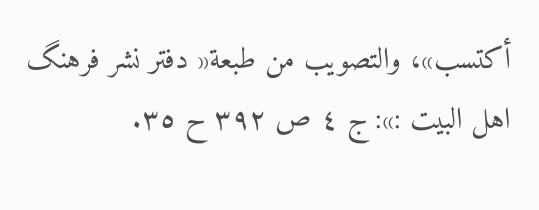أكتسب»، والتصويب من طبعة« دفتر نشر فرهنگ اهل البيت :»: ج ٤ ص ٣٩٢ ح ٣٥.